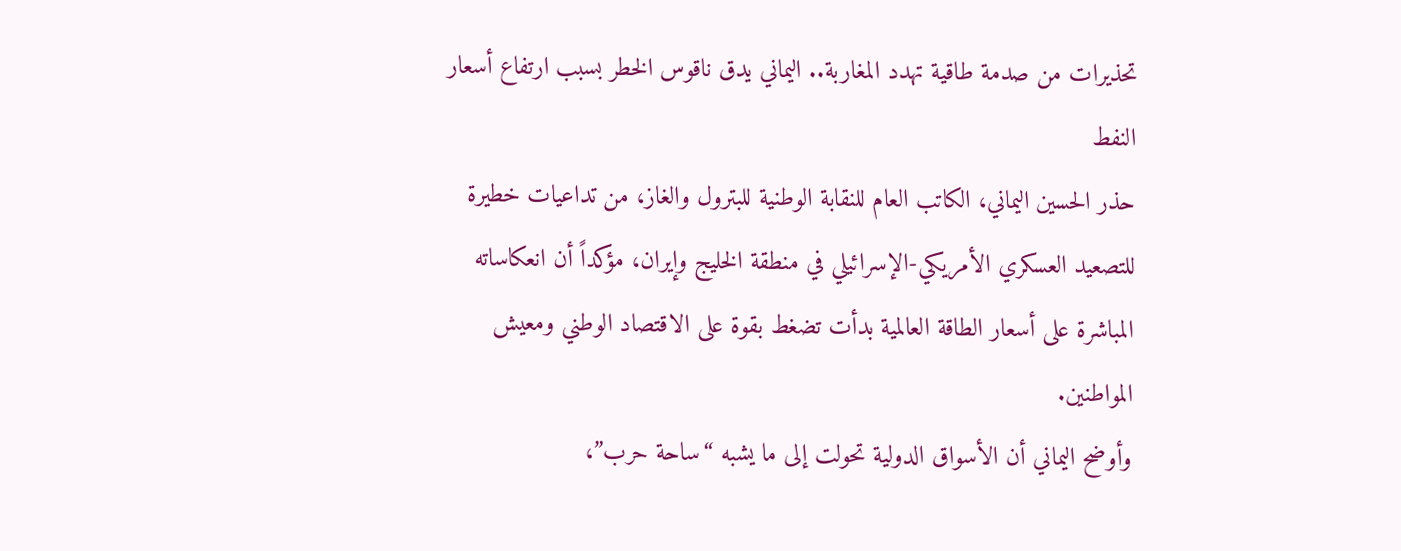تحذيرات من صدمة طاقية تهدد المغاربة.. اليماني يدق ناقوس الخطر بسبب ارتفاع أسعار النفط
حذر الحسين اليماني، الكاتب العام للنقابة الوطنية للبترول والغاز، من تداعيات خطيرة للتصعيد العسكري الأمريكي-الإسرائيلي في منطقة الخليج وإيران، مؤكداً أن انعكاساته المباشرة على أسعار الطاقة العالمية بدأت تضغط بقوة على الاقتصاد الوطني ومعيش المواطنين.
وأوضح اليماني أن الأسواق الدولية تحولت إلى ما يشبه “ساحة حرب”،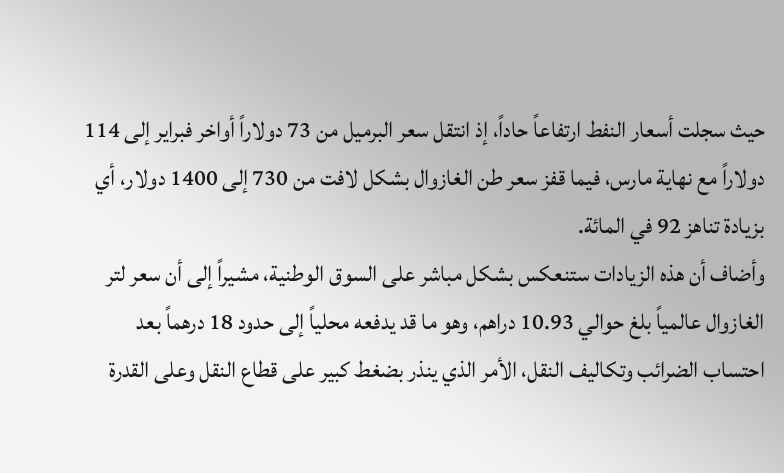حيث سجلت أسعار النفط ارتفاعاً حاداً، إذ انتقل سعر البرميل من 73 دولاراً أواخر فبراير إلى 114 دولاراً مع نهاية مارس، فيما قفز سعر طن الغازوال بشكل لافت من 730 إلى 1400 دولار، أي بزيادة تناهز 92 في المائة.
وأضاف أن هذه الزيادات ستنعكس بشكل مباشر على السوق الوطنية، مشيراً إلى أن سعر لتر الغازوال عالمياً بلغ حوالي 10.93 دراهم، وهو ما قد يدفعه محلياً إلى حدود 18 درهماً بعد احتساب الضرائب وتكاليف النقل، الأمر الذي ينذر بضغط كبير على قطاع النقل وعلى القدرة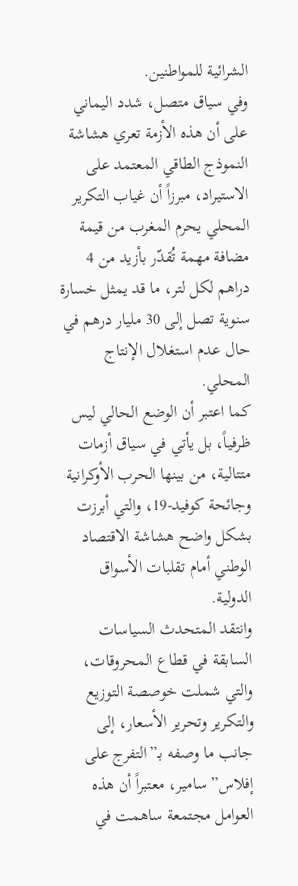الشرائية للمواطنين.
وفي سياق متصل، شدد اليماني على أن هذه الأزمة تعري هشاشة النموذج الطاقي المعتمد على الاستيراد، مبرزاً أن غياب التكرير المحلي يحرم المغرب من قيمة مضافة مهمة تُقدّر بأزيد من 4 دراهم لكل لتر، ما قد يمثل خسارة سنوية تصل إلى 30 مليار درهم في حال عدم استغلال الإنتاج المحلي.
كما اعتبر أن الوضع الحالي ليس ظرفياً، بل يأتي في سياق أزمات متتالية، من بينها الحرب الأوكرانية وجائحة كوفيد-19، والتي أبرزت بشكل واضح هشاشة الاقتصاد الوطني أمام تقلبات الأسواق الدولية.
وانتقد المتحدث السياسات السابقة في قطاع المحروقات، والتي شملت خوصصة التوزيع والتكرير وتحرير الأسعار، إلى جانب ما وصفه بـ”التفرج على إفلاس” سامير، معتبراً أن هذه العوامل مجتمعة ساهمت في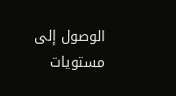الوصول إلى مستويات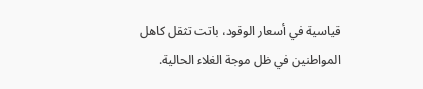قياسية في أسعار الوقود، باتت تثقل كاهل المواطنين في ظل موجة الغلاء الحالية.